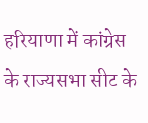हरियाणा में कांग्रेस के राज्यसभा सीट के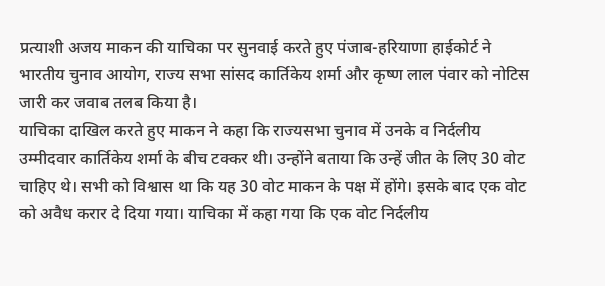प्रत्याशी अजय माकन की याचिका पर सुनवाई करते हुए पंजाब-हरियाणा हाईकोर्ट ने भारतीय चुनाव आयोग, राज्य सभा सांसद कार्तिकेय शर्मा और कृष्ण लाल पंवार को नोटिस जारी कर जवाब तलब किया है।
याचिका दाखिल करते हुए माकन ने कहा कि राज्यसभा चुनाव में उनके व निर्दलीय उम्मीदवार कार्तिकेय शर्मा के बीच टक्कर थी। उन्होंने बताया कि उन्हें जीत के लिए 30 वोट चाहिए थे। सभी को विश्वास था कि यह 30 वोट माकन के पक्ष में होंगे। इसके बाद एक वोट को अवैध करार दे दिया गया। याचिका में कहा गया कि एक वोट निर्दलीय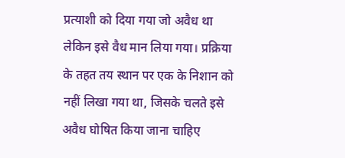प्रत्याशी को दिया गया जो अवैध था लेकिन इसे वैध मान लिया गया। प्रक्रिया के तहत तय स्थान पर एक के निशान को नहीं लिखा गया था, जिसके चलते इसे अवैध घोषित किया जाना चाहिए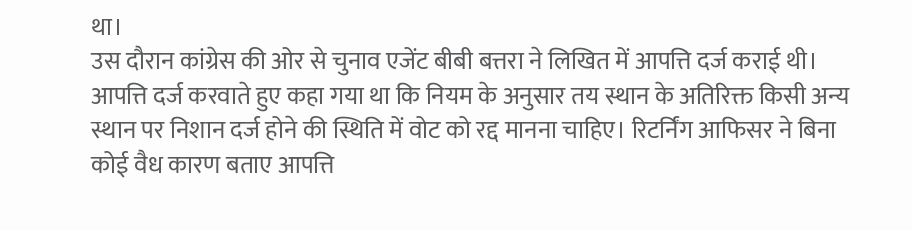था।
उस दौरान कांग्रेस की ओर से चुनाव एजेंट बीबी बत्तरा ने लिखित में आपत्ति दर्ज कराई थी। आपत्ति दर्ज करवाते हुए कहा गया था कि नियम के अनुसार तय स्थान के अतिरिक्त किसी अन्य स्थान पर निशान दर्ज होने की स्थिति में वोट को रद्द मानना चाहिए। रिटर्निंग आफिसर ने बिना कोई वैध कारण बताए आपत्ति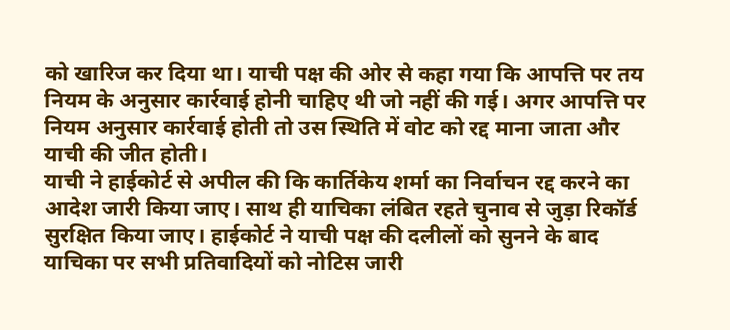को खारिज कर दिया था। याची पक्ष की ओर से कहा गया कि आपत्ति पर तय नियम के अनुसार कार्रवाई होनी चाहिए थी जो नहीं की गई। अगर आपत्ति पर नियम अनुसार कार्रवाई होती तो उस स्थिति में वोट को रद्द माना जाता और याची की जीत होती।
याची ने हाईकोर्ट से अपील की कि कार्तिकेय शर्मा का निर्वाचन रद्द करने का आदेश जारी किया जाए। साथ ही याचिका लंबित रहते चुनाव से जुड़ा रिकॉर्ड सुरक्षित किया जाए। हाईकोर्ट ने याची पक्ष की दलीलों को सुनने के बाद याचिका पर सभी प्रतिवादियों को नोटिस जारी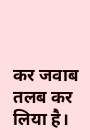कर जवाब तलब कर लिया है।